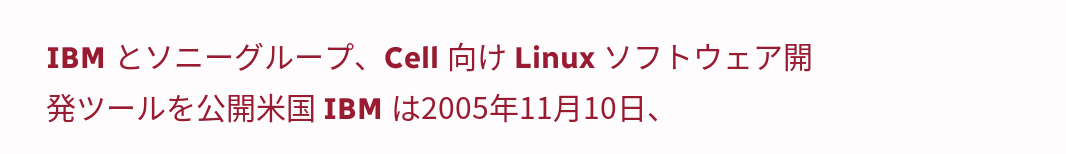IBM とソニーグループ、Cell 向け Linux ソフトウェア開発ツールを公開米国 IBM は2005年11月10日、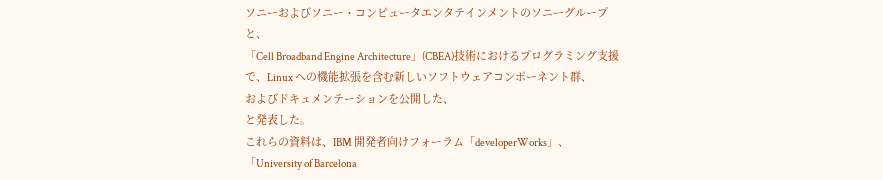ソニーおよびソニー・コンピュータエンタテインメントのソニーグループと、
「Cell Broadband Engine Architecture」(CBEA)技術におけるプログラミング支援で、Linux への機能拡張を含む新しいソフトウェアコンポーネント群、
およびドキュメンテーションを公開した、
と発表した。
これらの資料は、IBM 開発者向けフォーラム「developerWorks」、 「University of Barcelona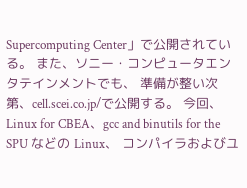Supercomputing Center」で公開されている。 また、ソニー・コンピュータエンタテインメントでも、 準備が整い次第、cell.scei.co.jp/で公開する。 今回、 Linux for CBEA、gcc and binutils for the SPU などの Linux、 コンパイラおよびユ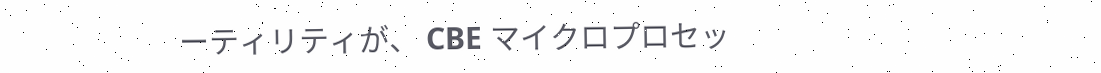ーティリティが、 CBE マイクロプロセッ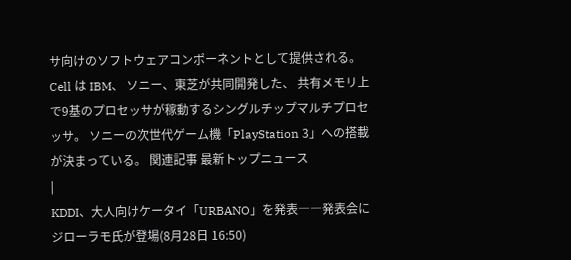サ向けのソフトウェアコンポーネントとして提供される。 Cell は IBM、 ソニー、東芝が共同開発した、 共有メモリ上で9基のプロセッサが稼動するシングルチップマルチプロセッサ。 ソニーの次世代ゲーム機「PlayStation 3」への搭載が決まっている。 関連記事 最新トップニュース
|
KDDI、大人向けケータイ「URBANO」を発表――発表会にジローラモ氏が登場(8月28日 16:50)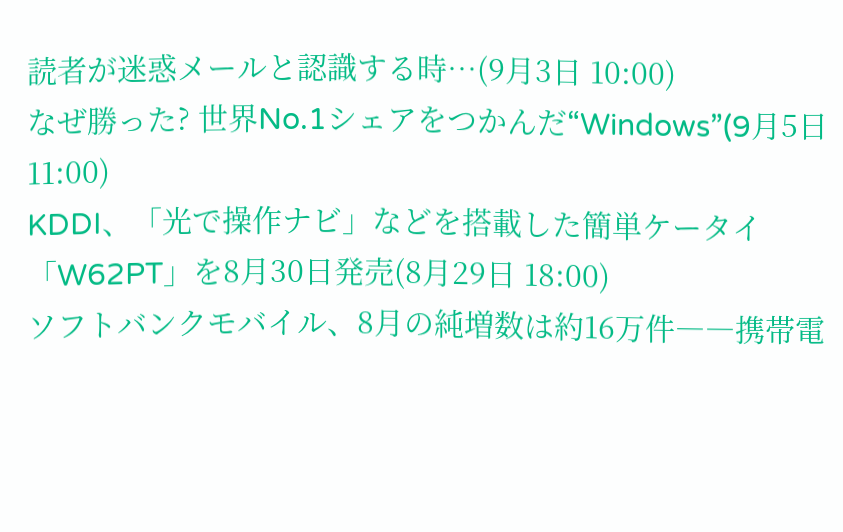読者が迷惑メールと認識する時…(9月3日 10:00)
なぜ勝った? 世界No.1シェアをつかんだ“Windows”(9月5日 11:00)
KDDI、「光で操作ナビ」などを搭載した簡単ケータイ「W62PT」を8月30日発売(8月29日 18:00)
ソフトバンクモバイル、8月の純増数は約16万件――携帯電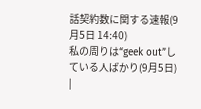話契約数に関する速報(9月5日 14:40)
私の周りは“geek out”している人ばかり(9月5日)
|